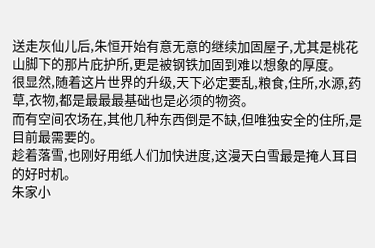送走灰仙儿后,朱恒开始有意无意的继续加固屋子,尤其是桃花山脚下的那片庇护所,更是被钢铁加固到难以想象的厚度。
很显然,随着这片世界的升级,天下必定要乱,粮食,住所,水源,药草,衣物,都是最最最基础也是必须的物资。
而有空间农场在,其他几种东西倒是不缺,但唯独安全的住所,是目前最需要的。
趁着落雪,也刚好用纸人们加快进度,这漫天白雪最是掩人耳目的好时机。
朱家小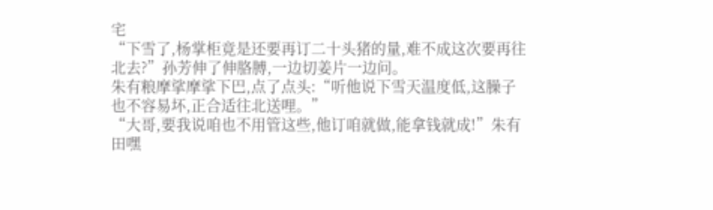宅
“下雪了,杨掌柜竟是还要再订二十头猪的量,难不成这次要再往北去?”孙芳伸了伸胳膊,一边切姜片一边问。
朱有粮摩挲摩挲下巴,点了点头:“听他说下雪天温度低,这臊子也不容易坏,正合适往北送哩。”
“大哥,要我说咱也不用管这些,他订咱就做,能拿钱就成!”朱有田嘿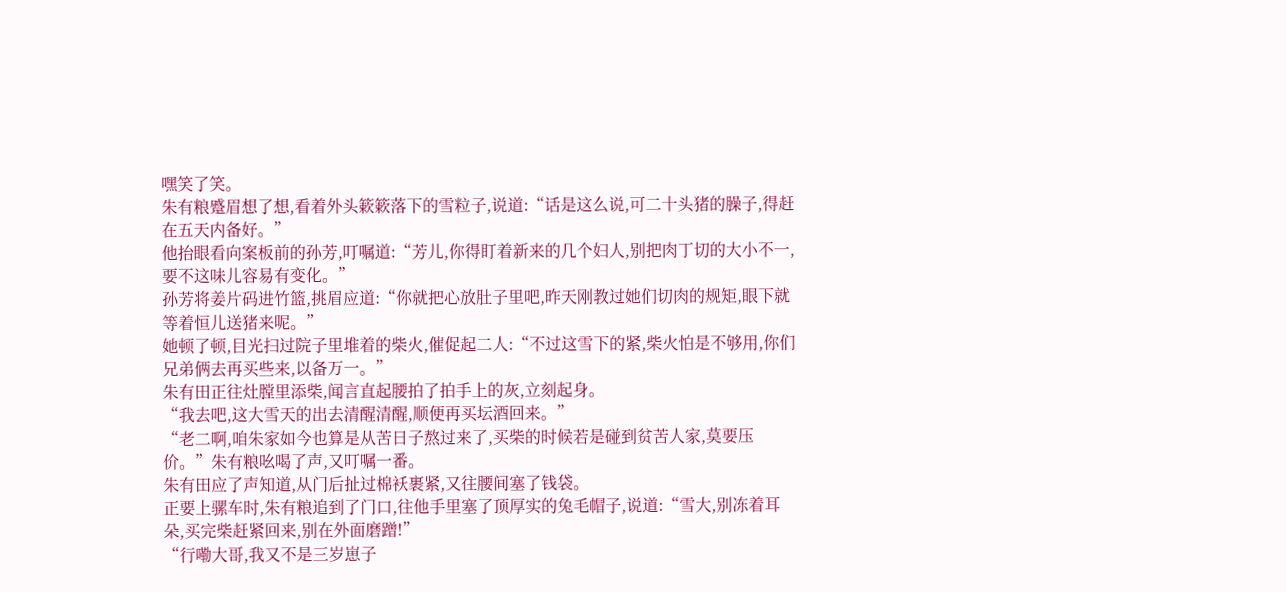嘿笑了笑。
朱有粮蹙眉想了想,看着外头簌簌落下的雪粒子,说道:“话是这么说,可二十头猪的臊子,得赶在五天内备好。”
他抬眼看向案板前的孙芳,叮嘱道:“芳儿,你得盯着新来的几个妇人,别把肉丁切的大小不一,要不这味儿容易有变化。”
孙芳将姜片码进竹篮,挑眉应道:“你就把心放肚子里吧,昨天刚教过她们切肉的规矩,眼下就等着恒儿送猪来呢。”
她顿了顿,目光扫过院子里堆着的柴火,催促起二人:“不过这雪下的紧,柴火怕是不够用,你们兄弟俩去再买些来,以备万一。”
朱有田正往灶膛里添柴,闻言直起腰拍了拍手上的灰,立刻起身。
“我去吧,这大雪天的出去清醒清醒,顺便再买坛酒回来。”
“老二啊,咱朱家如今也算是从苦日子熬过来了,买柴的时候若是碰到贫苦人家,莫要压价。”朱有粮吆喝了声,又叮嘱一番。
朱有田应了声知道,从门后扯过棉袄裹紧,又往腰间塞了钱袋。
正要上骡车时,朱有粮追到了门口,往他手里塞了顶厚实的兔毛帽子,说道:“雪大,别冻着耳朵,买完柴赶紧回来,别在外面磨蹭!”
“行嘞大哥,我又不是三岁崽子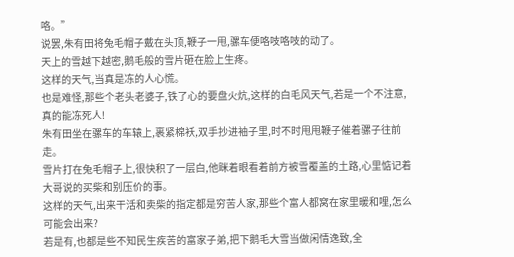咯。”
说罢,朱有田将兔毛帽子戴在头顶,鞭子一甩,骡车便咯吱咯吱的动了。
天上的雪越下越密,鹅毛般的雪片砸在脸上生疼。
这样的天气,当真是冻的人心慌。
也是难怪,那些个老头老婆子,铁了心的要盘火炕,这样的白毛风天气,若是一个不注意,真的能冻死人!
朱有田坐在骡车的车辕上,裹紧棉袄,双手抄进袖子里,时不时甩甩鞭子催着骡子往前走。
雪片打在兔毛帽子上,很快积了一层白,他眯着眼看着前方被雪覆盖的土路,心里惦记着大哥说的买柴和别压价的事。
这样的天气,出来干活和卖柴的指定都是穷苦人家,那些个富人都窝在家里暖和哩,怎么可能会出来?
若是有,也都是些不知民生疾苦的富家子弟,把下鹅毛大雪当做闲情逸致,全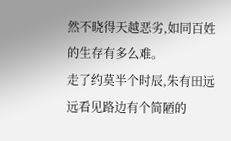然不晓得天越恶劣,如同百姓的生存有多么难。
走了约莫半个时辰,朱有田远远看见路边有个简陋的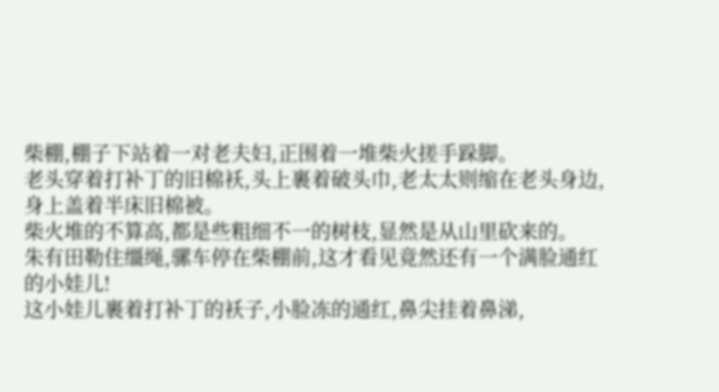柴棚,棚子下站着一对老夫妇,正围着一堆柴火搓手跺脚。
老头穿着打补丁的旧棉袄,头上裹着破头巾,老太太则缩在老头身边,身上盖着半床旧棉被。
柴火堆的不算高,都是些粗细不一的树枝,显然是从山里砍来的。
朱有田勒住缰绳,骡车停在柴棚前,这才看见竟然还有一个满脸通红的小娃儿!
这小娃儿裹着打补丁的袄子,小脸冻的通红,鼻尖挂着鼻涕,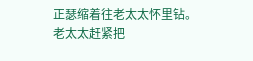正瑟缩着往老太太怀里钻。
老太太赶紧把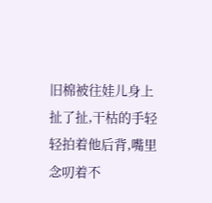旧棉被往娃儿身上扯了扯,干枯的手轻轻拍着他后背,嘴里念叨着不